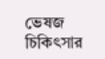ভেষজ চিকিৎসার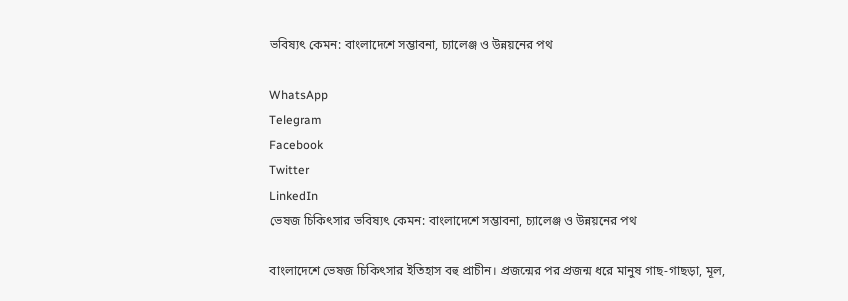ভবিষ্যৎ কেমন: বাংলাদেশে সম্ভাবনা, চ্যালেঞ্জ ও উন্নয়নের পথ

WhatsApp
Telegram
Facebook
Twitter
LinkedIn
ভেষজ চিকিৎসার ভবিষ্যৎ কেমন: বাংলাদেশে সম্ভাবনা, চ্যালেঞ্জ ও উন্নয়নের পথ

বাংলাদেশে ভেষজ চিকিৎসার ইতিহাস বহু প্রাচীন। প্রজন্মের পর প্রজন্ম ধরে মানুষ গাছ-গাছড়া, মূল,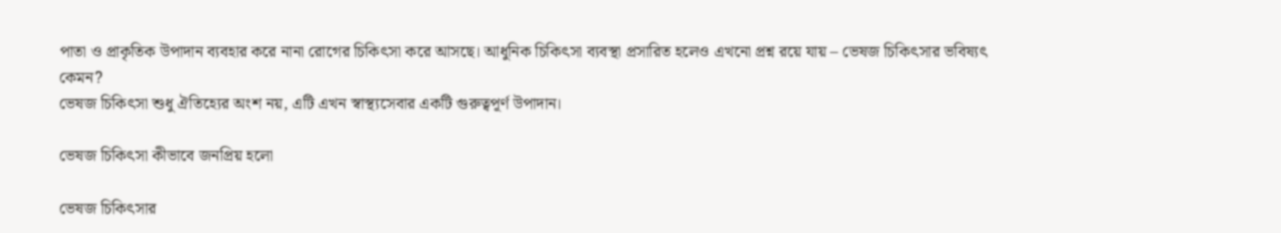পাতা ও প্রাকৃতিক উপাদান ব্যবহার করে নানা রোগের চিকিৎসা করে আসছে। আধুনিক চিকিৎসা ব্যবস্থা প্রসারিত হলেও এখনো প্রশ্ন রয়ে যায় – ভেষজ চিকিৎসার ভবিষ্যৎ কেমন?
ভেষজ চিকিৎসা শুধু ঐতিহ্যের অংশ নয়, এটি এখন স্বাস্থ্যসেবার একটি গুরুত্বপূর্ণ উপাদান।

ভেষজ চিকিৎসা কীভাবে জনপ্রিয় হলো

ভেষজ চিকিৎসার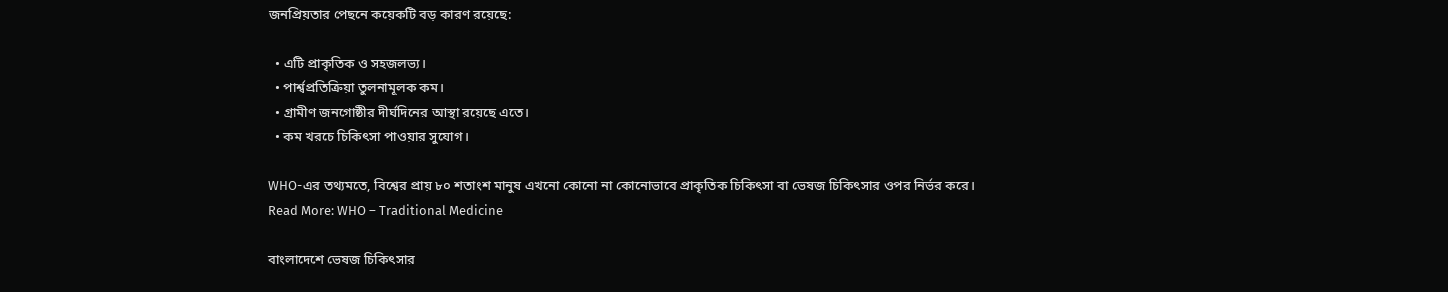জনপ্রিয়তার পেছনে কয়েকটি বড় কারণ রয়েছে:

  • এটি প্রাকৃতিক ও সহজলভ্য।
  • পার্শ্বপ্রতিক্রিয়া তুলনামূলক কম।
  • গ্রামীণ জনগোষ্ঠীর দীর্ঘদিনের আস্থা রয়েছে এতে।
  • কম খরচে চিকিৎসা পাওয়ার সুযোগ।

WHO-এর তথ্যমতে, বিশ্বের প্রায় ৮০ শতাংশ মানুষ এখনো কোনো না কোনোভাবে প্রাকৃতিক চিকিৎসা বা ভেষজ চিকিৎসার ওপর নির্ভর করে।
Read More: WHO – Traditional Medicine

বাংলাদেশে ভেষজ চিকিৎসার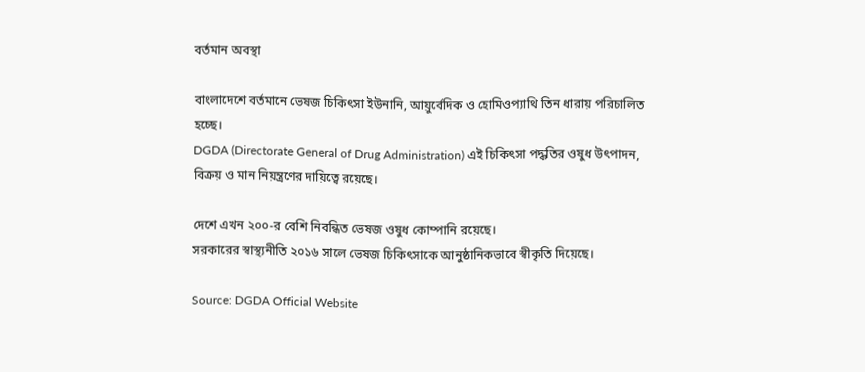বর্তমান অবস্থা

বাংলাদেশে বর্তমানে ভেষজ চিকিৎসা ইউনানি, আয়ুর্বেদিক ও হোমিওপ্যাথি তিন ধারায় পরিচালিত হচ্ছে।
DGDA (Directorate General of Drug Administration) এই চিকিৎসা পদ্ধতির ওষুধ উৎপাদন, বিক্রয় ও মান নিয়ন্ত্রণের দায়িত্বে রয়েছে।

দেশে এখন ২০০-র বেশি নিবন্ধিত ভেষজ ওষুধ কোম্পানি রয়েছে।
সরকারের স্বাস্থ্যনীতি ২০১৬ সালে ভেষজ চিকিৎসাকে আনুষ্ঠানিকভাবে স্বীকৃতি দিয়েছে।

Source: DGDA Official Website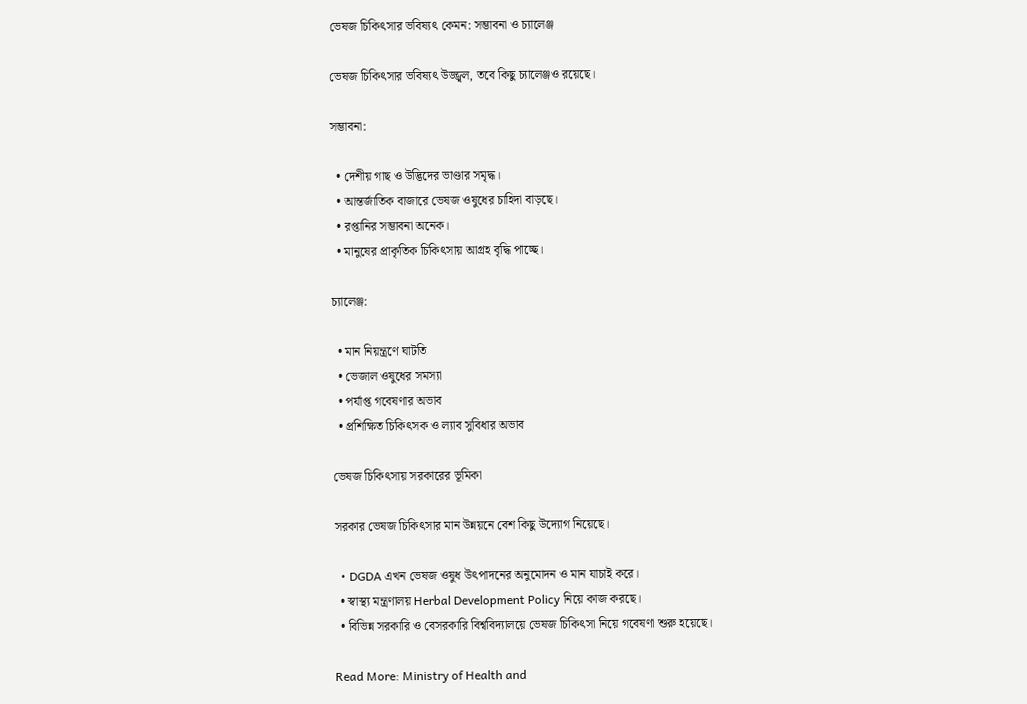ভেষজ চিকিৎসার ভবিষ্যৎ কেমন: সম্ভাবনা ও চ্যালেঞ্জ

ভেষজ চিকিৎসার ভবিষ্যৎ উজ্জ্বল, তবে কিছু চ্যালেঞ্জও রয়েছে।

সম্ভাবনা:

  • দেশীয় গাছ ও উদ্ভিদের ভাণ্ডার সমৃদ্ধ।
  • আন্তর্জাতিক বাজারে ভেষজ ওষুধের চাহিদা বাড়ছে।
  • রপ্তানির সম্ভাবনা অনেক।
  • মানুষের প্রাকৃতিক চিকিৎসায় আগ্রহ বৃদ্ধি পাচ্ছে।

চ্যালেঞ্জ:

  • মান নিয়ন্ত্রণে ঘাটতি
  • ভেজাল ওষুধের সমস্যা
  • পর্যাপ্ত গবেষণার অভাব
  • প্রশিক্ষিত চিকিৎসক ও ল্যাব সুবিধার অভাব

ভেষজ চিকিৎসায় সরকারের ভূমিকা

সরকার ভেষজ চিকিৎসার মান উন্নয়নে বেশ কিছু উদ্যোগ নিয়েছে।

  • DGDA এখন ভেষজ ওষুধ উৎপাদনের অনুমোদন ও মান যাচাই করে।
  • স্বাস্থ্য মন্ত্রণালয় Herbal Development Policy নিয়ে কাজ করছে।
  • বিভিন্ন সরকারি ও বেসরকারি বিশ্ববিদ্যালয়ে ভেষজ চিকিৎসা নিয়ে গবেষণা শুরু হয়েছে।

Read More: Ministry of Health and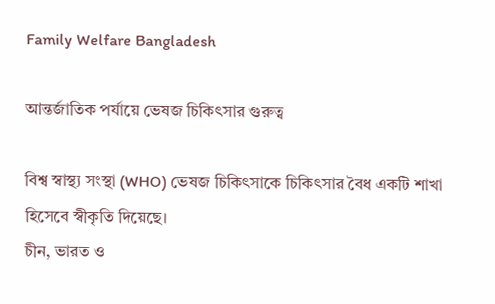Family Welfare Bangladesh

আন্তর্জাতিক পর্যায়ে ভেষজ চিকিৎসার গুরুত্ব

বিশ্ব স্বাস্থ্য সংস্থা (WHO) ভেষজ চিকিৎসাকে চিকিৎসার বৈধ একটি শাখা হিসেবে স্বীকৃতি দিয়েছে।
চীন, ভারত ও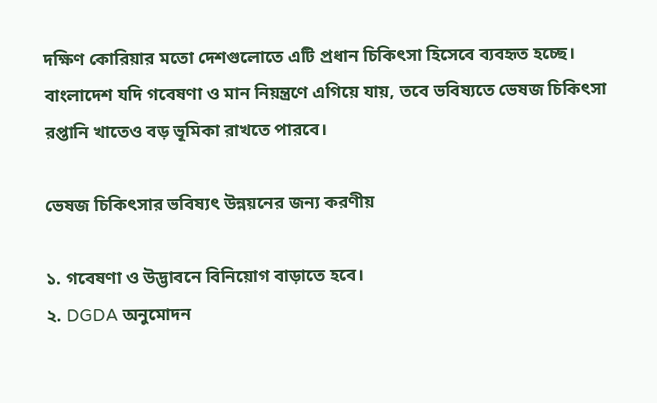দক্ষিণ কোরিয়ার মতো দেশগুলোতে এটি প্রধান চিকিৎসা হিসেবে ব্যবহৃত হচ্ছে।
বাংলাদেশ যদি গবেষণা ও মান নিয়ন্ত্রণে এগিয়ে যায়, তবে ভবিষ্যতে ভেষজ চিকিৎসা রপ্তানি খাতেও বড় ভূমিকা রাখতে পারবে।

ভেষজ চিকিৎসার ভবিষ্যৎ উন্নয়নের জন্য করণীয়

১. গবেষণা ও উদ্ভাবনে বিনিয়োগ বাড়াতে হবে।
২. DGDA অনুমোদন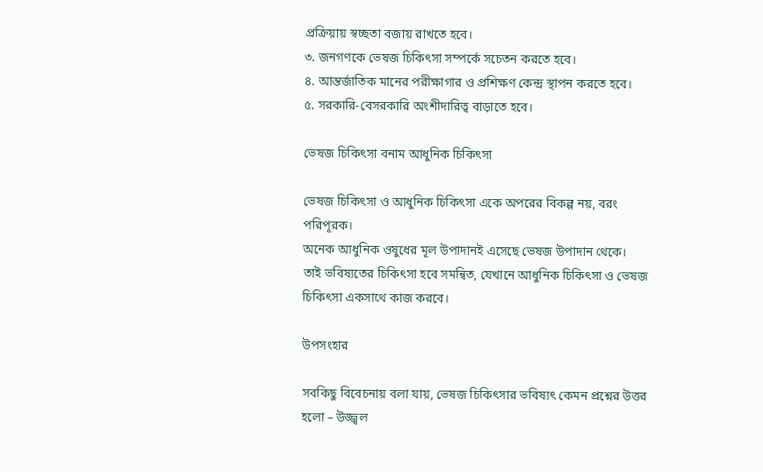প্রক্রিয়ায় স্বচ্ছতা বজায় রাখতে হবে।
৩. জনগণকে ভেষজ চিকিৎসা সম্পর্কে সচেতন করতে হবে।
৪. আন্তর্জাতিক মানের পরীক্ষাগার ও প্রশিক্ষণ কেন্দ্র স্থাপন করতে হবে।
৫. সরকারি-বেসরকারি অংশীদারিত্ব বাড়াতে হবে।

ভেষজ চিকিৎসা বনাম আধুনিক চিকিৎসা

ভেষজ চিকিৎসা ও আধুনিক চিকিৎসা একে অপরের বিকল্প নয়, বরং পরিপূরক।
অনেক আধুনিক ওষুধের মূল উপাদানই এসেছে ভেষজ উপাদান থেকে।
তাই ভবিষ্যতের চিকিৎসা হবে সমন্বিত, যেখানে আধুনিক চিকিৎসা ও ভেষজ চিকিৎসা একসাথে কাজ করবে।

উপসংহার

সবকিছু বিবেচনায় বলা যায়, ভেষজ চিকিৎসার ভবিষ্যৎ কেমন প্রশ্নের উত্তর হলো – উজ্জ্বল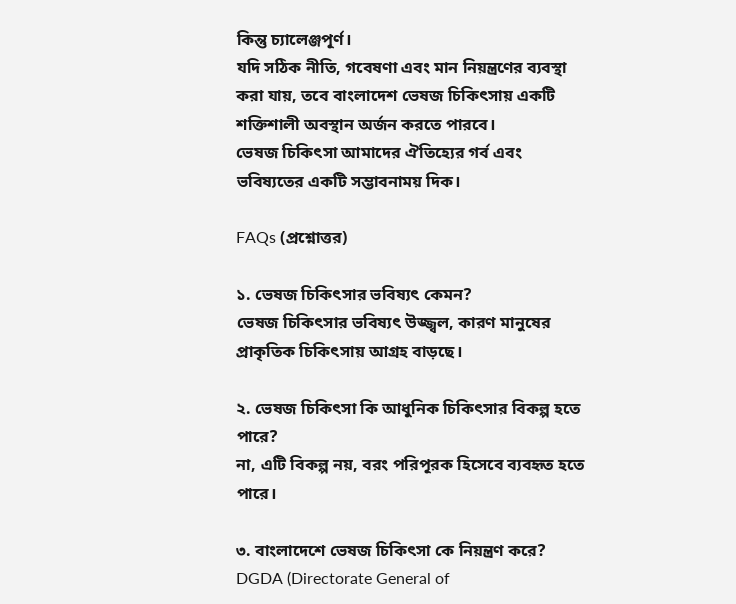কিন্তু চ্যালেঞ্জপূর্ণ।
যদি সঠিক নীতি, গবেষণা এবং মান নিয়ন্ত্রণের ব্যবস্থা করা যায়, তবে বাংলাদেশ ভেষজ চিকিৎসায় একটি শক্তিশালী অবস্থান অর্জন করতে পারবে।
ভেষজ চিকিৎসা আমাদের ঐতিহ্যের গর্ব এবং ভবিষ্যতের একটি সম্ভাবনাময় দিক।

FAQs (প্রশ্নোত্তর)

১. ভেষজ চিকিৎসার ভবিষ্যৎ কেমন?
ভেষজ চিকিৎসার ভবিষ্যৎ উজ্জ্বল, কারণ মানুষের প্রাকৃতিক চিকিৎসায় আগ্রহ বাড়ছে।

২. ভেষজ চিকিৎসা কি আধুনিক চিকিৎসার বিকল্প হতে পারে?
না, এটি বিকল্প নয়, বরং পরিপূরক হিসেবে ব্যবহৃত হতে পারে।

৩. বাংলাদেশে ভেষজ চিকিৎসা কে নিয়ন্ত্রণ করে?
DGDA (Directorate General of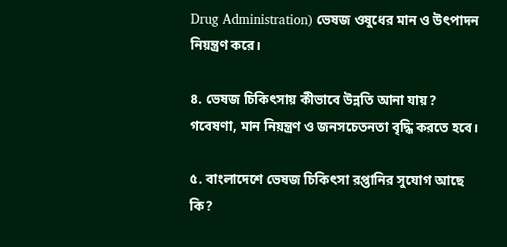Drug Administration) ভেষজ ওষুধের মান ও উৎপাদন নিয়ন্ত্রণ করে।

৪. ভেষজ চিকিৎসায় কীভাবে উন্নতি আনা যায়?
গবেষণা, মান নিয়ন্ত্রণ ও জনসচেতনতা বৃদ্ধি করতে হবে।

৫. বাংলাদেশে ভেষজ চিকিৎসা রপ্তানির সুযোগ আছে কি?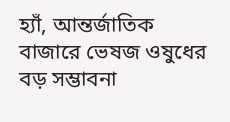হ্যাঁ, আন্তর্জাতিক বাজারে ভেষজ ওষুধের বড় সম্ভাবনা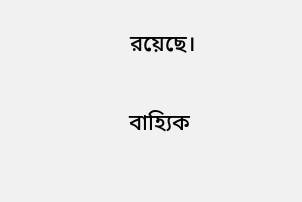রয়েছে।

বাহ্যিক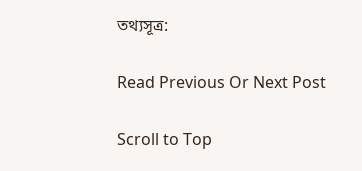তথ্যসূত্র:

Read Previous Or Next Post

Scroll to Top